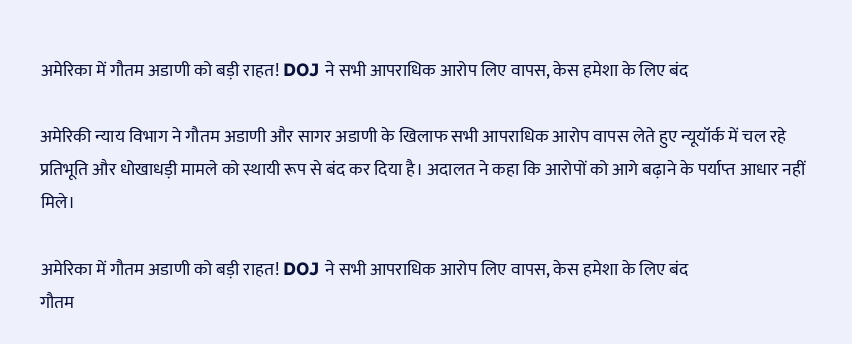अमेरिका में गौतम अडाणी को बड़ी राहत! DOJ ने सभी आपराधिक आरोप लिए वापस, केस हमेशा के लिए बंद

अमेरिकी न्याय विभाग ने गौतम अडाणी और सागर अडाणी के खिलाफ सभी आपराधिक आरोप वापस लेते हुए न्यूयॉर्क में चल रहे प्रतिभूति और धोखाधड़ी मामले को स्थायी रूप से बंद कर दिया है। अदालत ने कहा कि आरोपों को आगे बढ़ाने के पर्याप्त आधार नहीं मिले।

अमेरिका में गौतम अडाणी को बड़ी राहत! DOJ ने सभी आपराधिक आरोप लिए वापस, केस हमेशा के लिए बंद
गौतम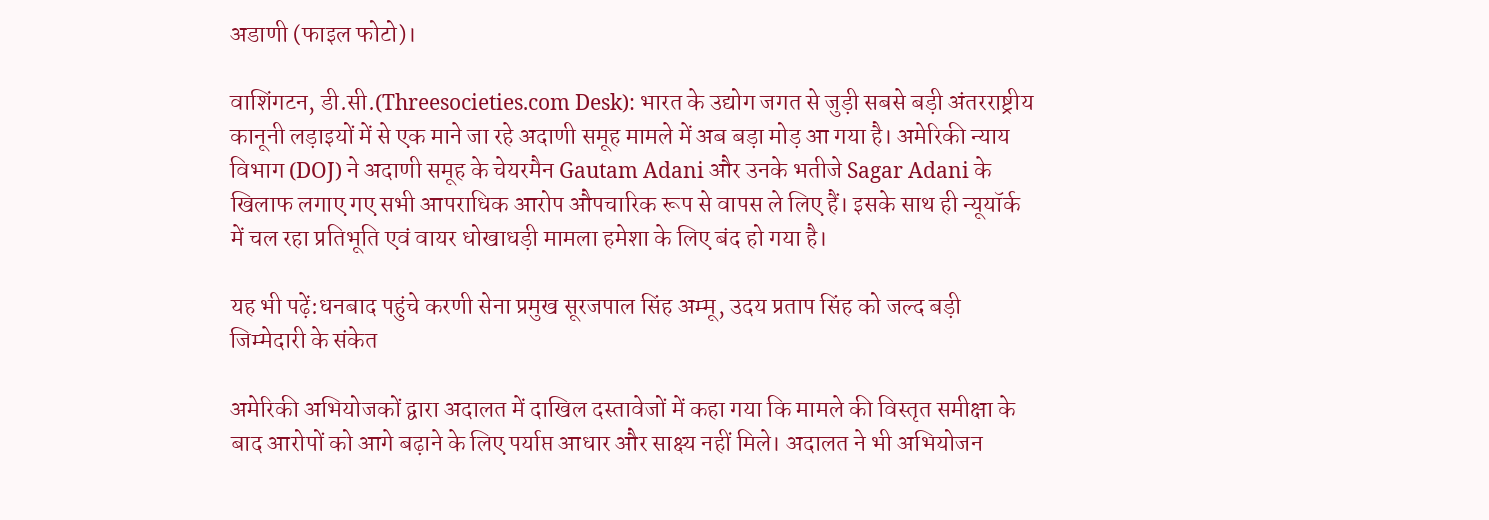अडाणी (फाइल फोटो)।

वाशिंगटन, डी.सी.(Threesocieties.com Desk): भारत के उद्योग जगत से जुड़ी सबसे बड़ी अंतरराष्ट्रीय कानूनी लड़ाइयों में से एक माने जा रहे अदाणी समूह मामले में अब बड़ा मोड़ आ गया है। अमेरिकी न्याय विभाग (DOJ) ने अदाणी समूह के चेयरमैन Gautam Adani और उनके भतीजे Sagar Adani के खिलाफ लगाए गए सभी आपराधिक आरोप औपचारिक रूप से वापस ले लिए हैं। इसके साथ ही न्यूयॉर्क में चल रहा प्रतिभूति एवं वायर धोखाधड़ी मामला हमेशा के लिए बंद हो गया है।

यह भी पढ़ें:धनबाद पहुंचे करणी सेना प्रमुख सूरजपाल सिंह अम्मू, उदय प्रताप सिंह को जल्द बड़ी जिम्मेदारी के संकेत

अमेरिकी अभियोजकों द्वारा अदालत में दाखिल दस्तावेजों में कहा गया कि मामले की विस्तृत समीक्षा के बाद आरोपों को आगे बढ़ाने के लिए पर्याप्त आधार और साक्ष्य नहीं मिले। अदालत ने भी अभियोजन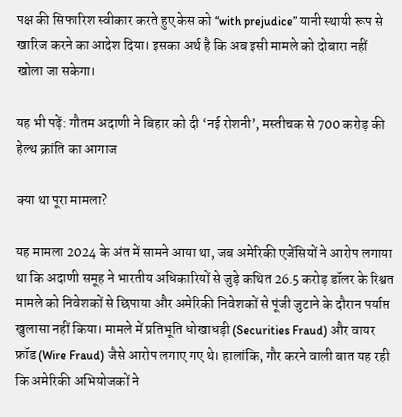पक्ष की सिफारिश स्वीकार करते हुए केस को “with prejudice” यानी स्थायी रूप से खारिज करने का आदेश दिया। इसका अर्थ है कि अब इसी मामले को दोबारा नहीं खोला जा सकेगा।

यह भी पढ़ें: गौतम अदाणी ने बिहार को दी ‘नई रोशनी’, मस्तीचक से 700 करोड़ की हेल्थ क्रांति का आगाज

क्या था पूरा मामला?

यह मामला 2024 के अंत में सामने आया था, जब अमेरिकी एजेंसियों ने आरोप लगाया था कि अदाणी समूह ने भारतीय अधिकारियों से जुड़े कथित 26.5 करोड़ डॉलर के रिश्वत मामले को निवेशकों से छिपाया और अमेरिकी निवेशकों से पूंजी जुटाने के दौरान पर्याप्त खुलासा नहीं किया। मामले में प्रतिभूति धोखाधड़ी (Securities Fraud) और वायर फ्रॉड (Wire Fraud) जैसे आरोप लगाए गए थे। हालांकि, गौर करने वाली बात यह रही कि अमेरिकी अभियोजकों ने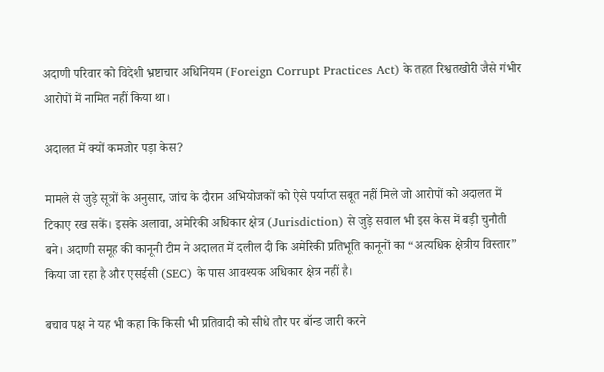अदाणी परिवार को विदेशी भ्रष्टाचार अधिनियम (Foreign Corrupt Practices Act) के तहत रिश्वतखोरी जैसे गंभीर आरोपों में नामित नहीं किया था।

अदालत में क्यों कमजोर पड़ा केस?

मामले से जुड़े सूत्रों के अनुसार, जांच के दौरान अभियोजकों को ऐसे पर्याप्त सबूत नहीं मिले जो आरोपों को अदालत में टिकाए रख सकें। इसके अलावा, अमेरिकी अधिकार क्षेत्र (Jurisdiction) से जुड़े सवाल भी इस केस में बड़ी चुनौती बने। अदाणी समूह की कानूनी टीम ने अदालत में दलील दी कि अमेरिकी प्रतिभूति कानूनों का “अत्यधिक क्षेत्रीय विस्तार” किया जा रहा है और एसईसी (SEC) के पास आवश्यक अधिकार क्षेत्र नहीं है।

बचाव पक्ष ने यह भी कहा कि किसी भी प्रतिवादी को सीधे तौर पर बॉन्ड जारी करने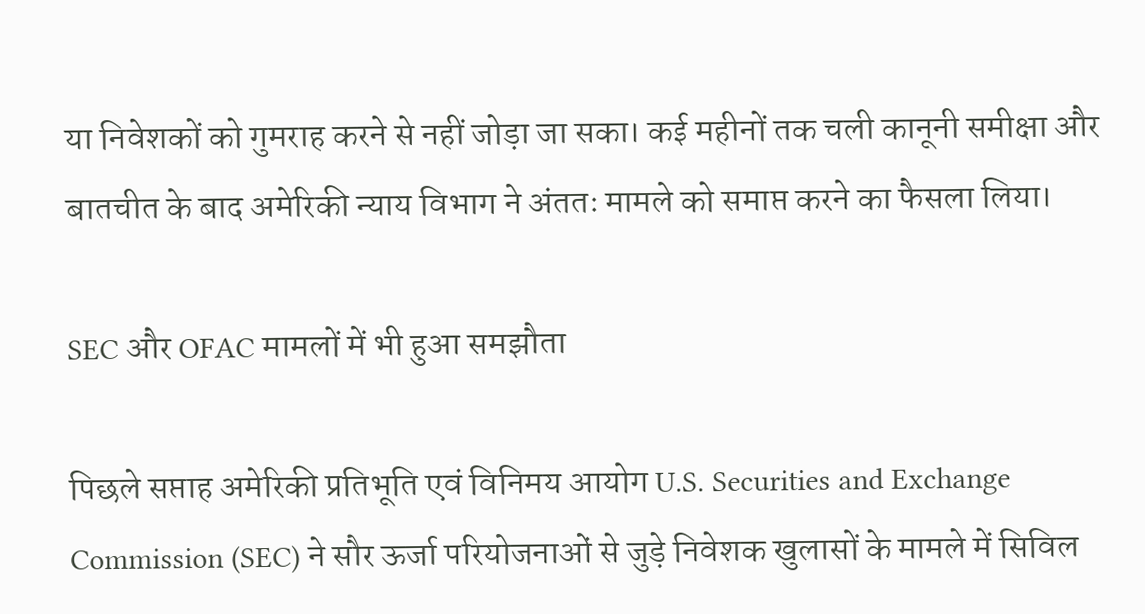या निवेशकों को गुमराह करने से नहीं जोड़ा जा सका। कई महीनों तक चली कानूनी समीक्षा और बातचीत के बाद अमेरिकी न्याय विभाग ने अंततः मामले को समाप्त करने का फैसला लिया।

SEC और OFAC मामलों में भी हुआ समझौता

पिछले सप्ताह अमेरिकी प्रतिभूति एवं विनिमय आयोग U.S. Securities and Exchange Commission (SEC) ने सौर ऊर्जा परियोजनाओं से जुड़े निवेशक खुलासों के मामले में सिविल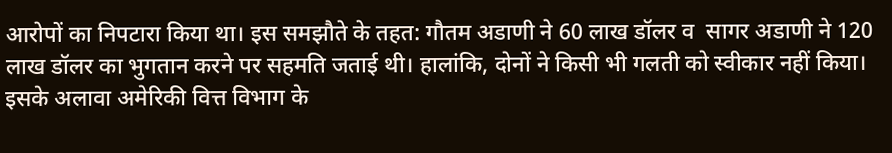आरोपों का निपटारा किया था। इस समझौते के तहत: गौतम अडाणी ने 60 लाख डॉलर व  सागर अडाणी ने 120 लाख डॉलर का भुगतान करने पर सहमति जताई थी। हालांकि, दोनों ने किसी भी गलती को स्वीकार नहीं किया। इसके अलावा अमेरिकी वित्त विभाग के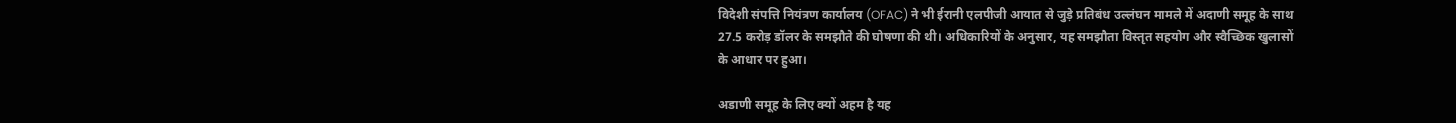विदेशी संपत्ति नियंत्रण कार्यालय (OFAC) ने भी ईरानी एलपीजी आयात से जुड़े प्रतिबंध उल्लंघन मामले में अदाणी समूह के साथ 27.5 करोड़ डॉलर के समझौते की घोषणा की थी। अधिकारियों के अनुसार, यह समझौता विस्तृत सहयोग और स्वैच्छिक खुलासों के आधार पर हुआ।

अडाणी समूह के लिए क्यों अहम है यह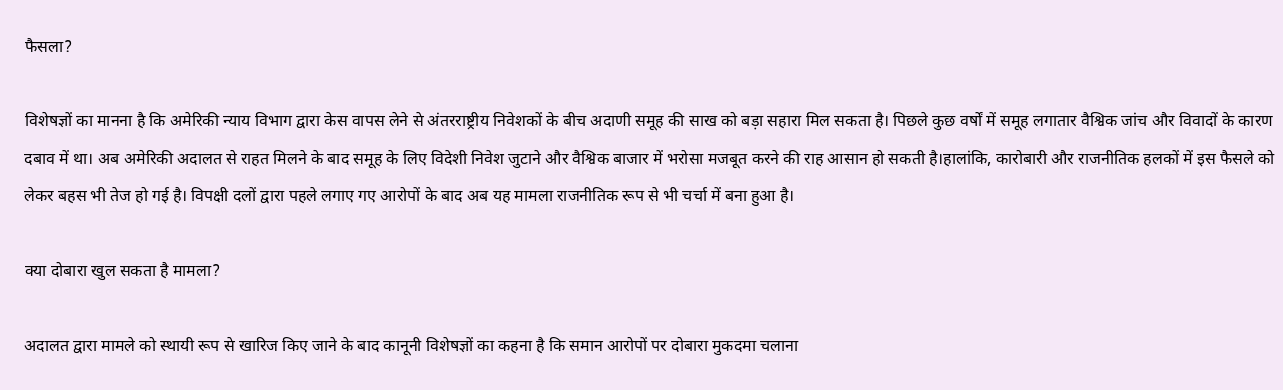फैसला?

विशेषज्ञों का मानना है कि अमेरिकी न्याय विभाग द्वारा केस वापस लेने से अंतरराष्ट्रीय निवेशकों के बीच अदाणी समूह की साख को बड़ा सहारा मिल सकता है। पिछले कुछ वर्षों में समूह लगातार वैश्विक जांच और विवादों के कारण दबाव में था। अब अमेरिकी अदालत से राहत मिलने के बाद समूह के लिए विदेशी निवेश जुटाने और वैश्विक बाजार में भरोसा मजबूत करने की राह आसान हो सकती है।हालांकि, कारोबारी और राजनीतिक हलकों में इस फैसले को लेकर बहस भी तेज हो गई है। विपक्षी दलों द्वारा पहले लगाए गए आरोपों के बाद अब यह मामला राजनीतिक रूप से भी चर्चा में बना हुआ है।

क्या दोबारा खुल सकता है मामला?

अदालत द्वारा मामले को स्थायी रूप से खारिज किए जाने के बाद कानूनी विशेषज्ञों का कहना है कि समान आरोपों पर दोबारा मुकदमा चलाना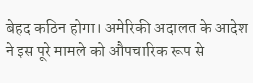बेहद कठिन होगा। अमेरिकी अदालत के आदेश ने इस पूरे मामले को औपचारिक रूप से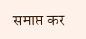समाप्त कर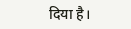दिया है।